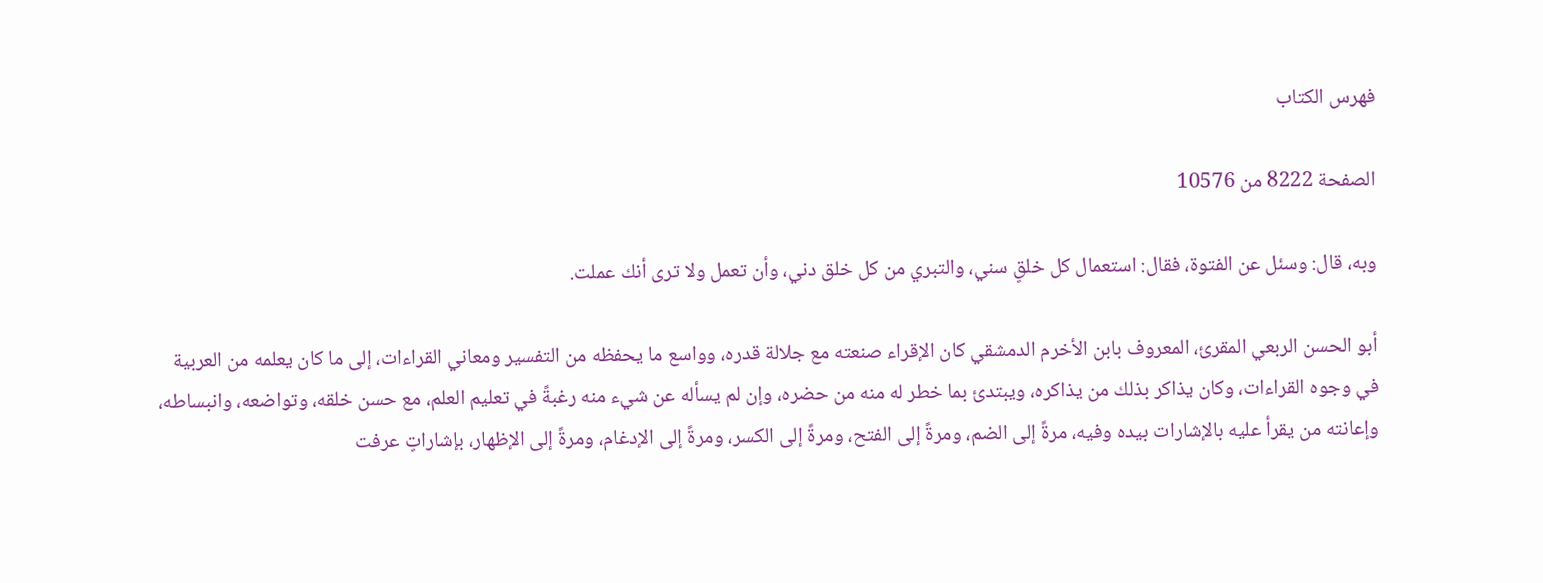فهرس الكتاب

الصفحة 8222 من 10576

وبه، قال: وسئل عن الفتوة، فقال: استعمال كل خلقٍ سني، والتبري من كل خلق دني، وأن تعمل ولا ترى أنك عملت.

أبو الحسن الربعي المقرئ، المعروف بابن الأخرم الدمشقي كان الإقراء صنعته مع جلالة قدره، وواسع ما يحفظه من التفسير ومعاني القراءات، إلى ما كان يعلمه من العربية في وجوه القراءات، وكان يذاكر بذلك من يذاكره، ويبتدئ بما خطر له منه من حضره، وإن لم يسأله عن شيء منه رغبةً في تعليم العلم، مع حسن خلقه، وتواضعه، وانبساطه، وإعانته من يقرأ عليه بالإشارات بيده وفيه، مرةً إلى الضم، ومرةً إلى الفتح، ومرةً إلى الكسر، ومرةً إلى الإدغام، ومرةً إلى الإظهار، بإشاراتٍ عرفت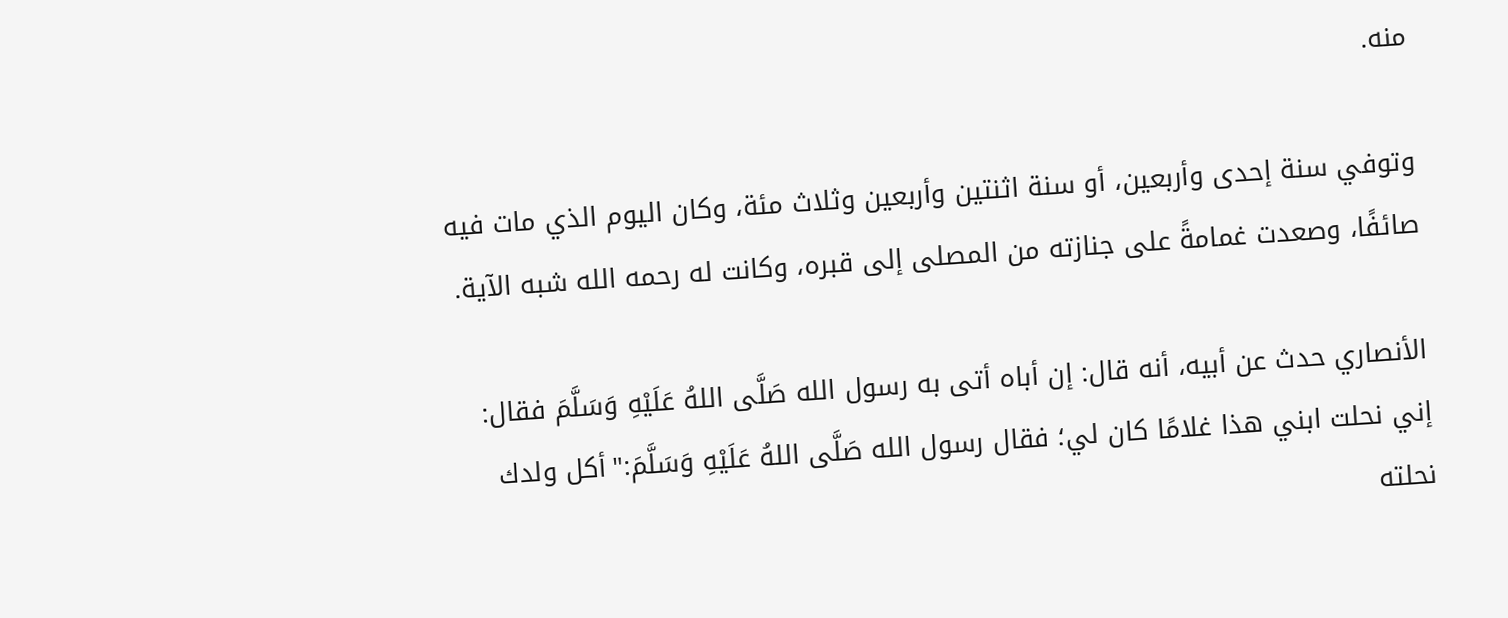منه.

وتوفي سنة إحدى وأربعين، أو سنة اثنتين وأربعين وثلاث مئة، وكان اليوم الذي مات فيه صائفًا، وصعدت غمامةً على جنازته من المصلى إلى قبره، وكانت له رحمه الله شبه الآية.

الأنصاري حدث عن أبيه، أنه قال: إن أباه أتى به رسول الله صَلَّى اللهُ عَلَيْهِ وَسَلَّمَ فقال: إني نحلت ابني هذا غلامًا كان لي؛ فقال رسول الله صَلَّى اللهُ عَلَيْهِ وَسَلَّمَ:"أكل ولدك نحلته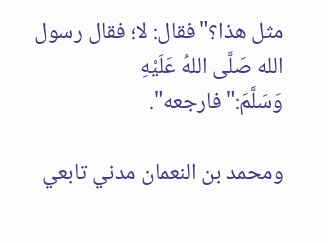مثل هذا؟"فقال: لا؛ فقال رسول الله صَلَّى اللهُ عَلَيْهِ وَسَلَّمَ:"فارجعه".

ومحمد بن النعمان مدني تابعي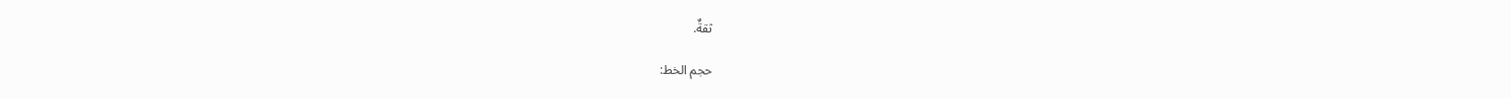ثقةٌ.

حجم الخط: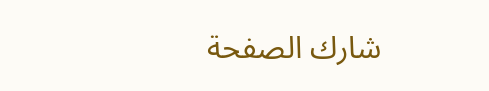شارك الصفحة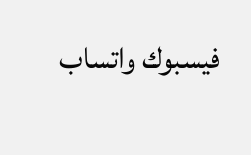فيسبوك واتساب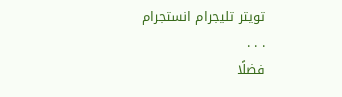تويتر تليجرام انستجرام
. . .
فضلًا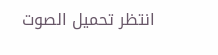انتظر تحميل الصوت